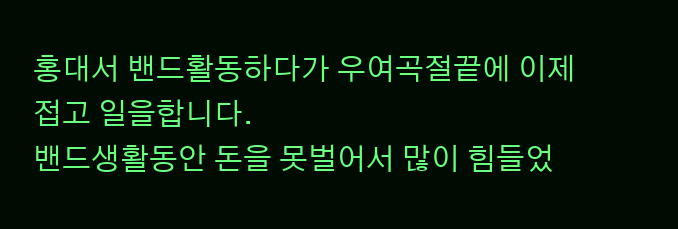홍대서 밴드활동하다가 우여곡절끝에 이제 접고 일을합니다.
밴드생활동안 돈을 못벌어서 많이 힘들었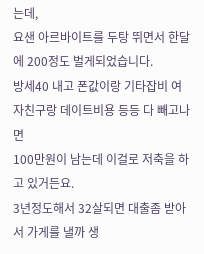는데,
요샌 아르바이트를 두탕 뛰면서 한달에 200정도 벌게되었습니다.
방세40 내고 폰값이랑 기타잡비 여자친구랑 데이트비용 등등 다 빼고나면
100만원이 남는데 이걸로 저축을 하고 있거든요.
3년정도해서 32살되면 대출좀 받아서 가게를 낼까 생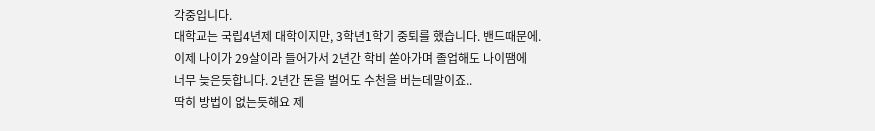각중입니다.
대학교는 국립4년제 대학이지만, 3학년1학기 중퇴를 했습니다. 밴드때문에.
이제 나이가 29살이라 들어가서 2년간 학비 쏟아가며 졸업해도 나이땜에
너무 늦은듯합니다. 2년간 돈을 벌어도 수천을 버는데말이죠..
딱히 방법이 없는듯해요 제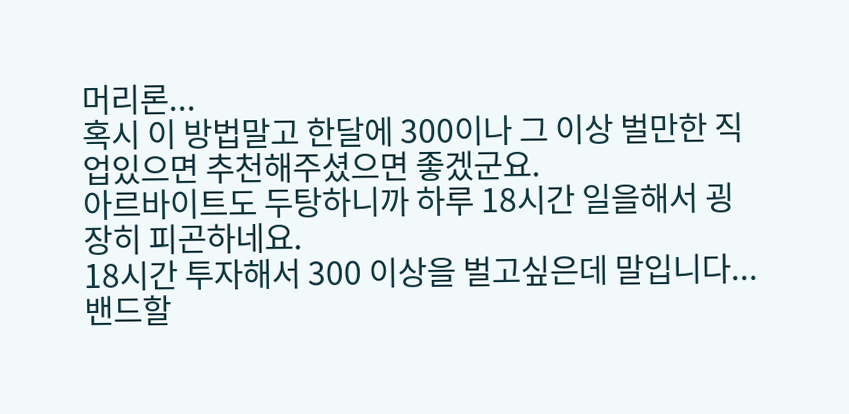머리론...
혹시 이 방법말고 한달에 300이나 그 이상 벌만한 직업있으면 추천해주셨으면 좋겠군요.
아르바이트도 두탕하니까 하루 18시간 일을해서 굉장히 피곤하네요.
18시간 투자해서 300 이상을 벌고싶은데 말입니다...
밴드할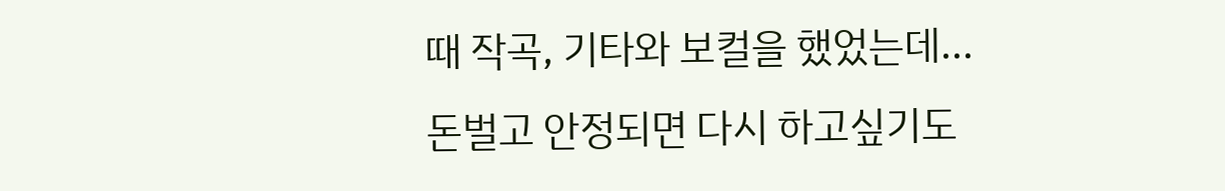때 작곡, 기타와 보컬을 했었는데...
돈벌고 안정되면 다시 하고싶기도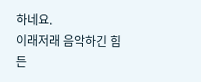하네요.
이래저래 음악하긴 힘든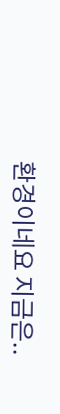환경이네요 지금은..